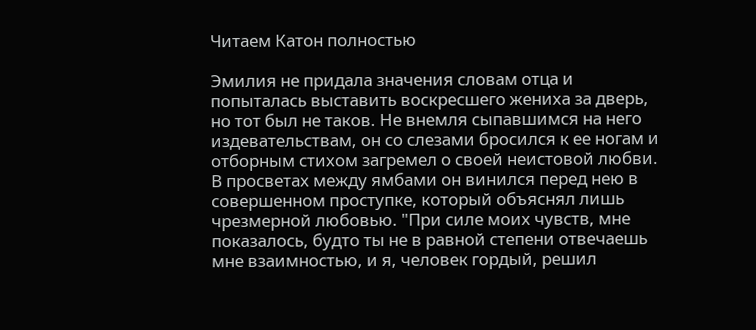Читаем Катон полностью

Эмилия не придала значения словам отца и попыталась выставить воскресшего жениха за дверь, но тот был не таков. Не внемля сыпавшимся на него издевательствам, он со слезами бросился к ее ногам и отборным стихом загремел о своей неистовой любви. В просветах между ямбами он винился перед нею в совершенном проступке, который объяснял лишь чрезмерной любовью. "При силе моих чувств, мне показалось, будто ты не в равной степени отвечаешь мне взаимностью, и я, человек гордый, решил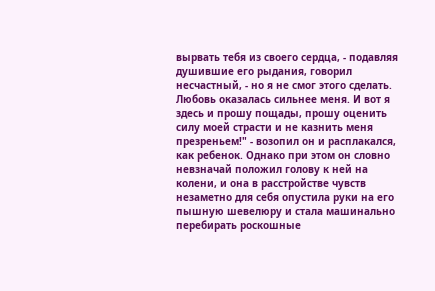вырвать тебя из своего сердца, - подавляя душившие его рыдания, говорил несчастный, - но я не смог этого сделать. Любовь оказалась сильнее меня. И вот я здесь и прошу пощады, прошу оценить силу моей страсти и не казнить меня презреньем!" - возопил он и расплакался, как ребенок. Однако при этом он словно невзначай положил голову к ней на колени, и она в расстройстве чувств незаметно для себя опустила руки на его пышную шевелюру и стала машинально перебирать роскошные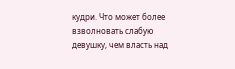кудри. Что может более взволновать слабую девушку, чем власть над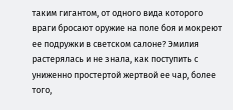таким гигантом, от одного вида которого враги бросают оружие на поле боя и мокреют ее подружки в светском салоне? Эмилия растерялась и не знала, как поступить с униженно простертой жертвой ее чар, более того,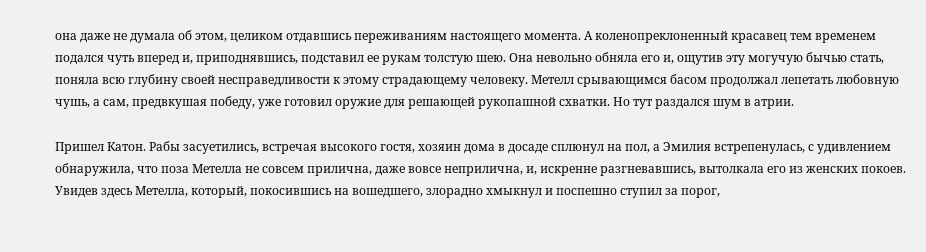она даже не думала об этом, целиком отдавшись переживаниям настоящего момента. А коленопреклоненный красавец тем временем подался чуть вперед и, приподнявшись, подставил ее рукам толстую шею. Она невольно обняла его и, ощутив эту могучую бычью стать, поняла всю глубину своей несправедливости к этому страдающему человеку. Метелл срывающимся басом продолжал лепетать любовную чушь, а сам, предвкушая победу, уже готовил оружие для решающей рукопашной схватки. Но тут раздался шум в атрии.

Пришел Катон. Рабы засуетились, встречая высокого гостя, хозяин дома в досаде сплюнул на пол, а Эмилия встрепенулась, с удивлением обнаружила, что поза Метелла не совсем прилична, даже вовсе неприлична, и, искренне разгневавшись, вытолкала его из женских покоев. Увидев здесь Метелла, который, покосившись на вошедшего, злорадно хмыкнул и поспешно ступил за порог,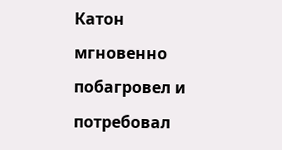Катон мгновенно побагровел и потребовал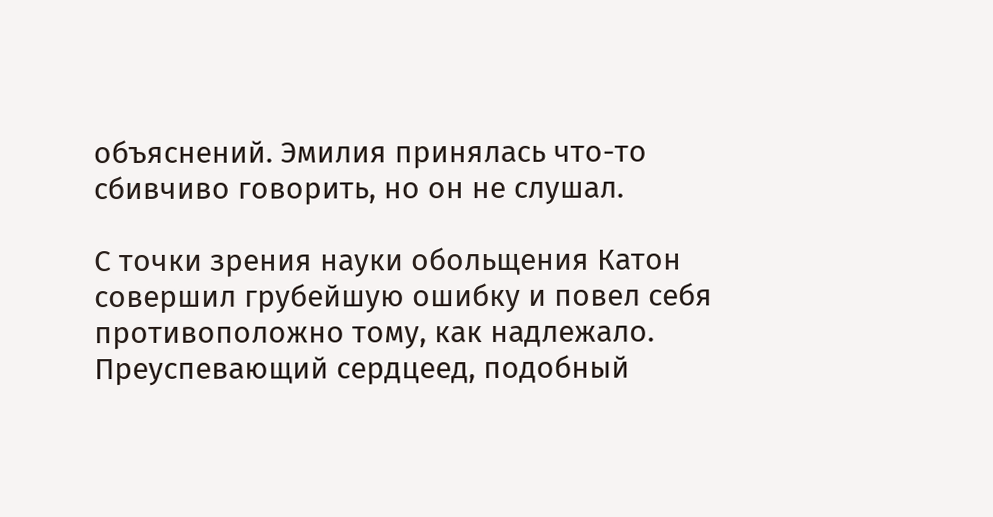объяснений. Эмилия принялась что-то сбивчиво говорить, но он не слушал.

С точки зрения науки обольщения Катон совершил грубейшую ошибку и повел себя противоположно тому, как надлежало. Преуспевающий сердцеед, подобный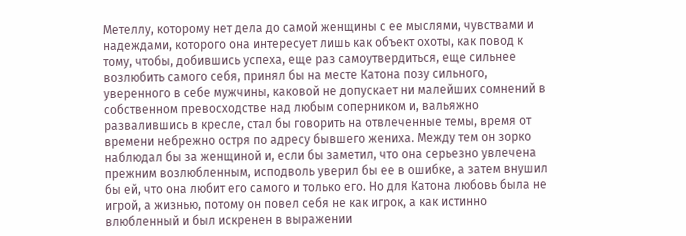Метеллу, которому нет дела до самой женщины с ее мыслями, чувствами и надеждами, которого она интересует лишь как объект охоты, как повод к тому, чтобы, добившись успеха, еще раз самоутвердиться, еще сильнее возлюбить самого себя, принял бы на месте Катона позу сильного, уверенного в себе мужчины, каковой не допускает ни малейших сомнений в собственном превосходстве над любым соперником и, вальяжно развалившись в кресле, стал бы говорить на отвлеченные темы, время от времени небрежно остря по адресу бывшего жениха. Между тем он зорко наблюдал бы за женщиной и, если бы заметил, что она серьезно увлечена прежним возлюбленным, исподволь уверил бы ее в ошибке, а затем внушил бы ей, что она любит его самого и только его. Но для Катона любовь была не игрой, а жизнью, потому он повел себя не как игрок, а как истинно влюбленный и был искренен в выражении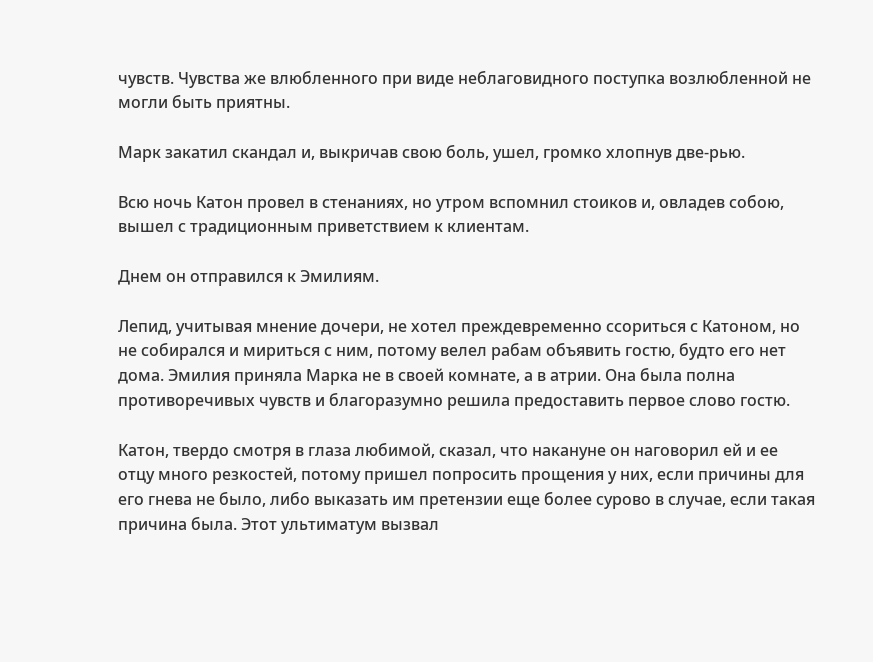чувств. Чувства же влюбленного при виде неблаговидного поступка возлюбленной не могли быть приятны.

Марк закатил скандал и, выкричав свою боль, ушел, громко хлопнув две-рью.

Всю ночь Катон провел в стенаниях, но утром вспомнил стоиков и, овладев собою, вышел с традиционным приветствием к клиентам.

Днем он отправился к Эмилиям.

Лепид, учитывая мнение дочери, не хотел преждевременно ссориться с Катоном, но не собирался и мириться с ним, потому велел рабам объявить гостю, будто его нет дома. Эмилия приняла Марка не в своей комнате, а в атрии. Она была полна противоречивых чувств и благоразумно решила предоставить первое слово гостю.

Катон, твердо смотря в глаза любимой, сказал, что накануне он наговорил ей и ее отцу много резкостей, потому пришел попросить прощения у них, если причины для его гнева не было, либо выказать им претензии еще более сурово в случае, если такая причина была. Этот ультиматум вызвал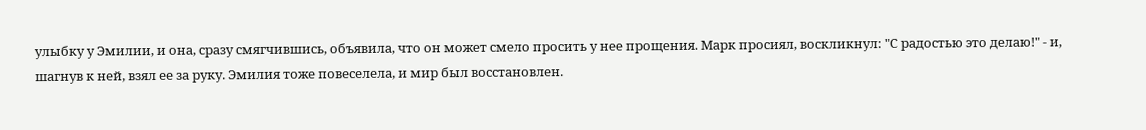улыбку у Эмилии, и она, сразу смягчившись, объявила, что он может смело просить у нее прощения. Марк просиял, воскликнул: "С радостью это делаю!" - и, шагнув к ней, взял ее за руку. Эмилия тоже повеселела, и мир был восстановлен.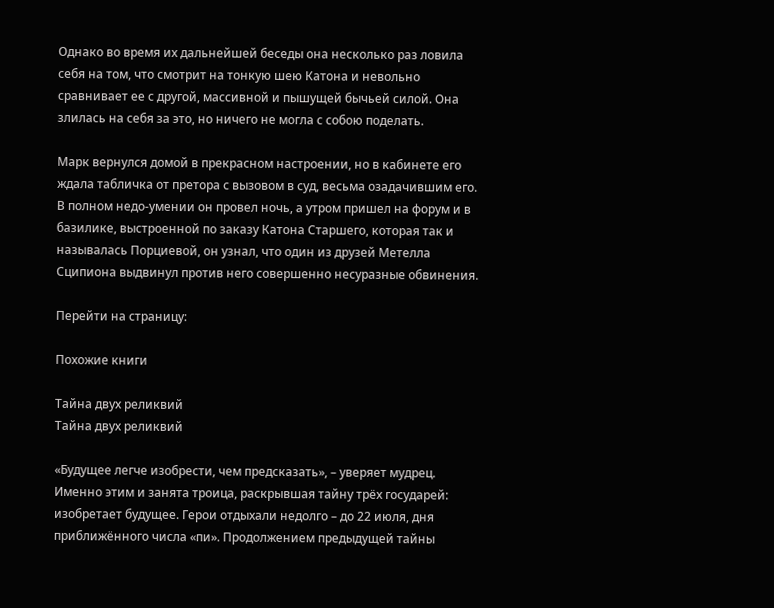Однако во время их дальнейшей беседы она несколько раз ловила себя на том, что смотрит на тонкую шею Катона и невольно сравнивает ее с другой, массивной и пышущей бычьей силой. Она злилась на себя за это, но ничего не могла с собою поделать.

Марк вернулся домой в прекрасном настроении, но в кабинете его ждала табличка от претора с вызовом в суд, весьма озадачившим его. В полном недо-умении он провел ночь, а утром пришел на форум и в базилике, выстроенной по заказу Катона Старшего, которая так и называлась Порциевой, он узнал, что один из друзей Метелла Сципиона выдвинул против него совершенно несуразные обвинения.

Перейти на страницу:

Похожие книги

Тайна двух реликвий
Тайна двух реликвий

«Будущее легче изобрести, чем предсказать», – уверяет мудрец. Именно этим и занята троица, раскрывшая тайну трёх государей: изобретает будущее. Герои отдыхали недолго – до 22 июля, дня приближённого числа «пи». Продолжением предыдущей тайны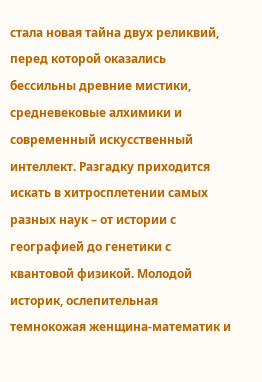стала новая тайна двух реликвий, перед которой оказались бессильны древние мистики, средневековые алхимики и современный искусственный интеллект. Разгадку приходится искать в хитросплетении самых разных наук – от истории с географией до генетики с квантовой физикой. Молодой историк, ослепительная темнокожая женщина-математик и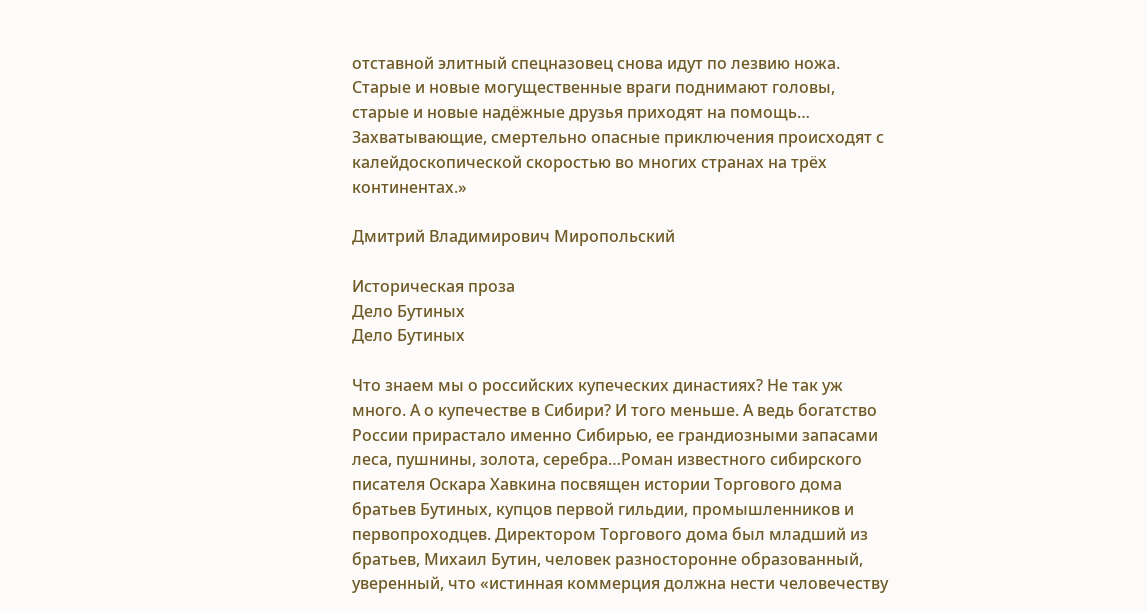отставной элитный спецназовец снова идут по лезвию ножа. Старые и новые могущественные враги поднимают головы, старые и новые надёжные друзья приходят на помощь… Захватывающие, смертельно опасные приключения происходят с калейдоскопической скоростью во многих странах на трёх континентах.»

Дмитрий Владимирович Миропольский

Историческая проза
Дело Бутиных
Дело Бутиных

Что знаем мы о российских купеческих династиях? Не так уж много. А о купечестве в Сибири? И того меньше. А ведь богатство России прирастало именно Сибирью, ее грандиозными запасами леса, пушнины, золота, серебра…Роман известного сибирского писателя Оскара Хавкина посвящен истории Торгового дома братьев Бутиных, купцов первой гильдии, промышленников и первопроходцев. Директором Торгового дома был младший из братьев, Михаил Бутин, человек разносторонне образованный, уверенный, что «истинная коммерция должна нести человечеству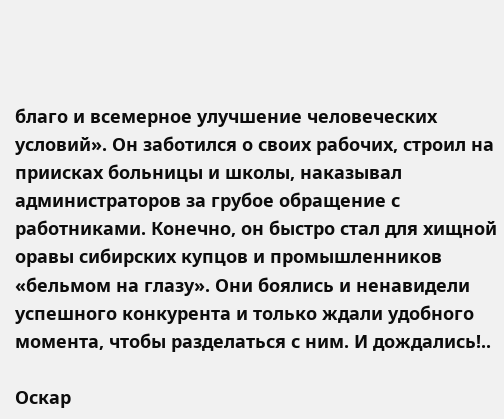благо и всемерное улучшение человеческих условий». Он заботился о своих рабочих, строил на приисках больницы и школы, наказывал администраторов за грубое обращение с работниками. Конечно, он быстро стал для хищной оравы сибирских купцов и промышленников «бельмом на глазу». Они боялись и ненавидели успешного конкурента и только ждали удобного момента, чтобы разделаться с ним. И дождались!..

Оскар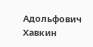Адольфович Хавкин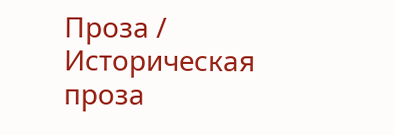Проза / Историческая проза